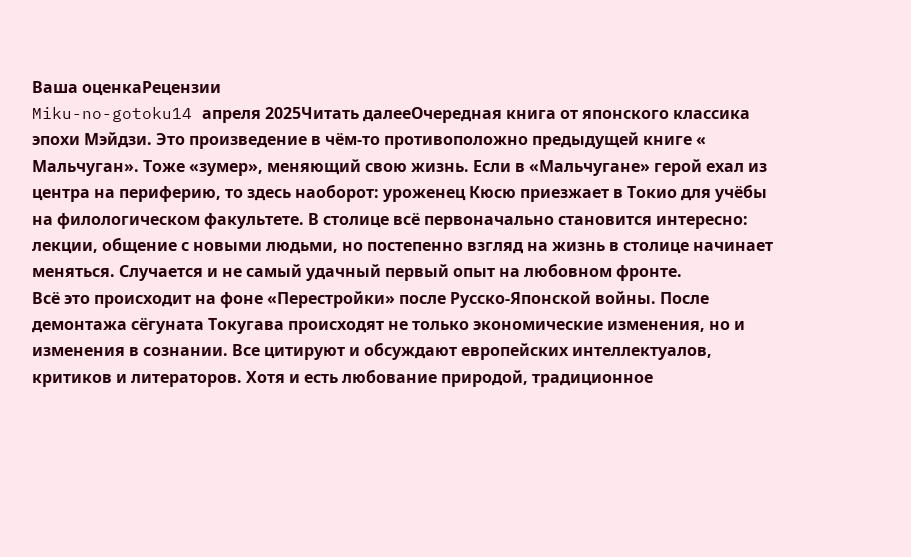Ваша оценкаРецензии
Miku-no-gotoku14 апреля 2025Читать далееОчередная книга от японского классика эпохи Мэйдзи. Это произведение в чём-то противоположно предыдущей книге « Мальчуган». Тоже «зумер», меняющий свою жизнь. Если в «Мальчугане» герой ехал из центра на периферию, то здесь наоборот: уроженец Кюсю приезжает в Токио для учёбы на филологическом факультете. В столице всё первоначально становится интересно: лекции, общение с новыми людьми, но постепенно взгляд на жизнь в столице начинает меняться. Случается и не самый удачный первый опыт на любовном фронте.
Всё это происходит на фоне «Перестройки» после Русско-Японской войны. После демонтажа сёгуната Токугава происходят не только экономические изменения, но и изменения в сознании. Все цитируют и обсуждают европейских интеллектуалов, критиков и литераторов. Хотя и есть любование природой, традиционное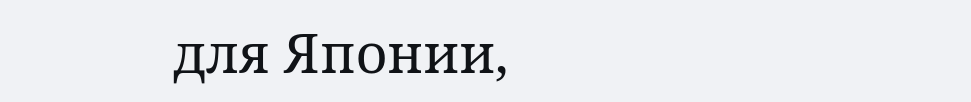для Японии,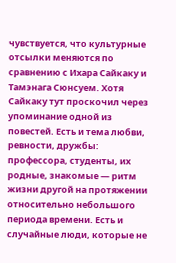чувствуется, что культурные отсылки меняются по сравнению с Ихара Сайкаку и Тамэнага Сюнсуем. Хотя Сайкаку тут проскочил через упоминание одной из повестей. Есть и тема любви, ревности, дружбы: профессора, студенты, их родные, знакомые — ритм жизни другой на протяжении относительно небольшого периода времени. Есть и случайные люди, которые не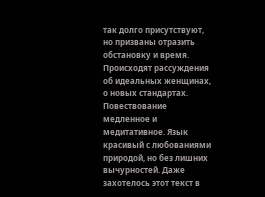так долго присутствуют, но призваны отразить обстановку и время. Происходят рассуждения об идеальных женщинах, о новых стандартах.
Повествование медленное и медитативное. Язык красивый с любованиями природой, но без лишних вычурностей. Даже захотелось этот текст в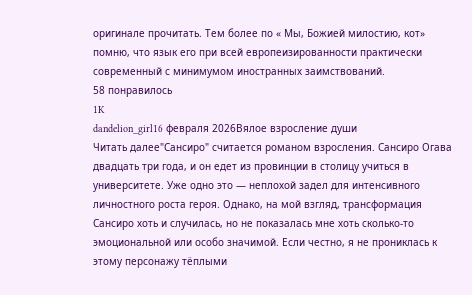оригинале прочитать. Тем более по « Мы, Божией милостию, кот» помню, что язык его при всей европеизированности практически современный с минимумом иностранных заимствований.
58 понравилось
1K
dandelion_girl16 февраля 2026Вялое взросление души
Читать далее"Сансиро" считается романом взросления. Сансиро Огава двадцать три года, и он едет из провинции в столицу учиться в университете. Уже одно это — неплохой задел для интенсивного личностного роста героя. Однако, на мой взгляд, трансформация Сансиро хоть и случилась, но не показалась мне хоть сколько-то эмоциональной или особо значимой. Если честно, я не прониклась к этому персонажу тёплыми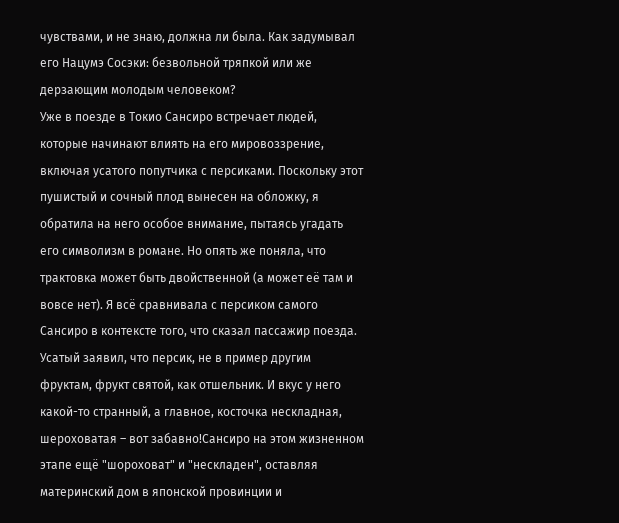чувствами, и не знаю, должна ли была. Как задумывал его Нацумэ Сосэки: безвольной тряпкой или же дерзающим молодым человеком?
Уже в поезде в Токио Сансиро встречает людей, которые начинают влиять на его мировоззрение, включая усатого попутчика с персиками. Поскольку этот пушистый и сочный плод вынесен на обложку, я обратила на него особое внимание, пытаясь угадать его символизм в романе. Но опять же поняла, что трактовка может быть двойственной (а может её там и вовсе нет). Я всё сравнивала с персиком самого Сансиро в контексте того, что сказал пассажир поезда.
Усатый заявил, что персик, не в пример другим фруктам, фрукт святой, как отшельник. И вкус у него какой-то странный, а главное, косточка нескладная, шероховатая – вот забавно!Сансиро на этом жизненном этапе ещё "шороховат" и "нескладен", оставляя материнский дом в японской провинции и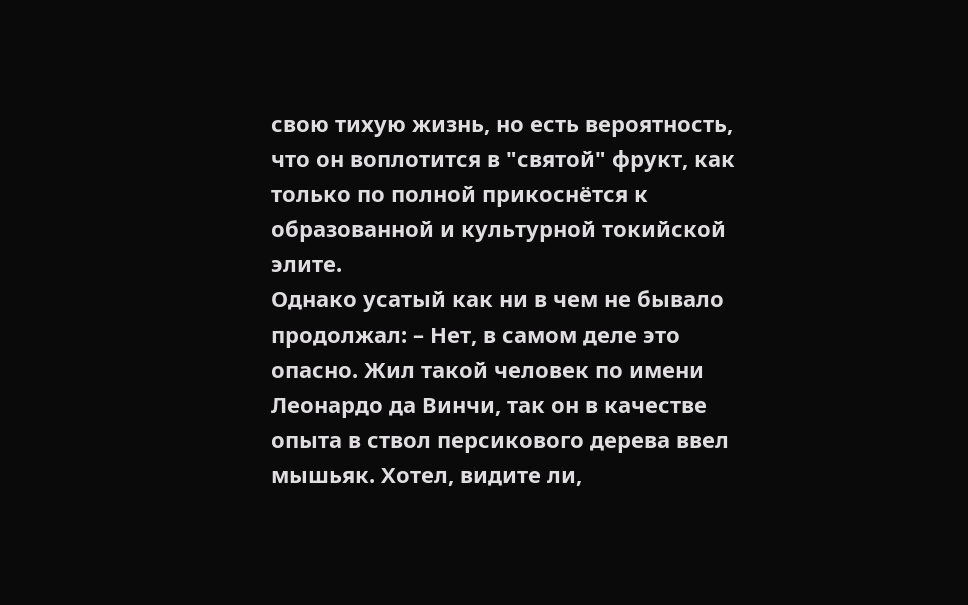свою тихую жизнь, но есть вероятность, что он воплотится в "святой" фрукт, как только по полной прикоснётся к образованной и культурной токийской элите.
Однако усатый как ни в чем не бывало продолжал: – Нет, в самом деле это опасно. Жил такой человек по имени Леонардо да Винчи, так он в качестве опыта в ствол персикового дерева ввел мышьяк. Хотел, видите ли,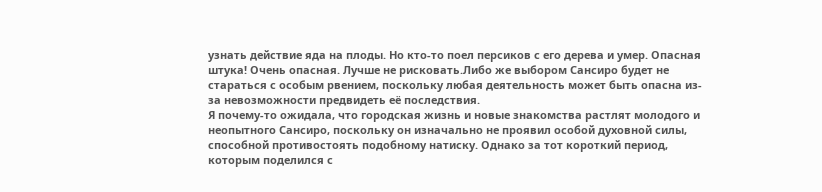узнать действие яда на плоды. Но кто-то поел персиков с его дерева и умер. Опасная штука! Очень опасная. Лучше не рисковать.Либо же выбором Сансиро будет не стараться с особым рвением, поскольку любая деятельность может быть опасна из-за невозможности предвидеть её последствия.
Я почему-то ожидала, что городская жизнь и новые знакомства растлят молодого и неопытного Сансиро, поскольку он изначально не проявил особой духовной силы, способной противостоять подобному натиску. Однако за тот короткий период, которым поделился с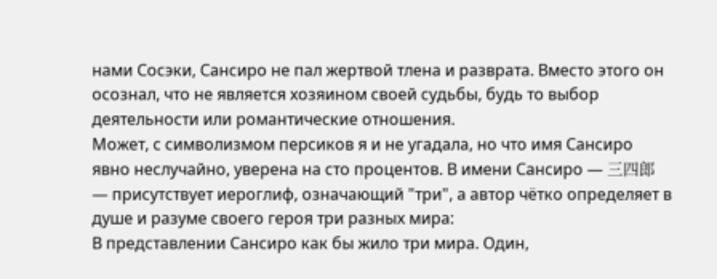нами Сосэки, Сансиро не пал жертвой тлена и разврата. Вместо этого он осознал, что не является хозяином своей судьбы, будь то выбор деятельности или романтические отношения.
Может, с символизмом персиков я и не угадала, но что имя Сансиро явно неслучайно, уверена на сто процентов. В имени Сансиро — 三四郎 — присутствует иероглиф, означающий "три", а автор чётко определяет в душе и разуме своего героя три разных мира:
В представлении Сансиро как бы жило три мира. Один,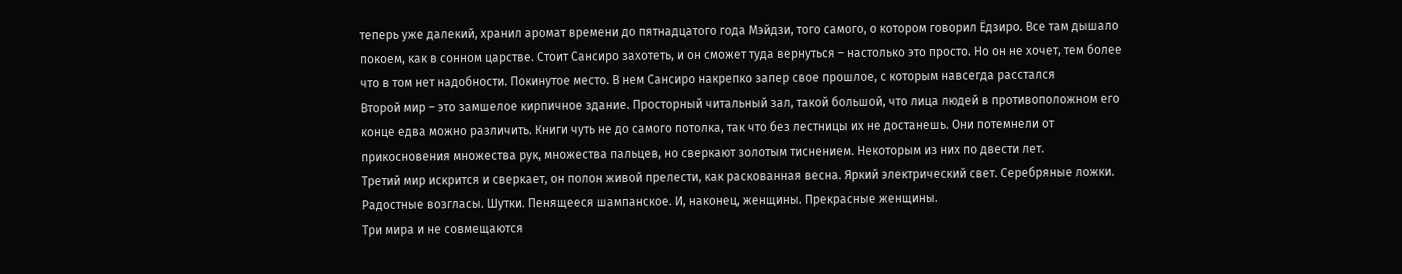теперь уже далекий, хранил аромат времени до пятнадцатого года Мэйдзи, того самого, о котором говорил Ёдзиро. Все там дышало покоем, как в сонном царстве. Стоит Сансиро захотеть, и он сможет туда вернуться – настолько это просто. Но он не хочет, тем более что в том нет надобности. Покинутое место. В нем Сансиро накрепко запер свое прошлое, с которым навсегда расстался
Второй мир – это замшелое кирпичное здание. Просторный читальный зал, такой большой, что лица людей в противоположном его конце едва можно различить. Книги чуть не до самого потолка, так что без лестницы их не достанешь. Они потемнели от прикосновения множества рук, множества пальцев, но сверкают золотым тиснением. Некоторым из них по двести лет.
Третий мир искрится и сверкает, он полон живой прелести, как раскованная весна. Яркий электрический свет. Серебряные ложки. Радостные возгласы. Шутки. Пенящееся шампанское. И, наконец, женщины. Прекрасные женщины.
Три мира и не совмещаются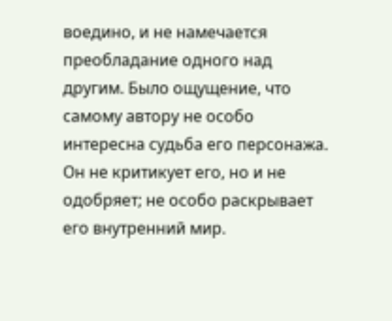воедино, и не намечается преобладание одного над другим. Было ощущение, что самому автору не особо интересна судьба его персонажа. Он не критикует его, но и не одобряет; не особо раскрывает его внутренний мир.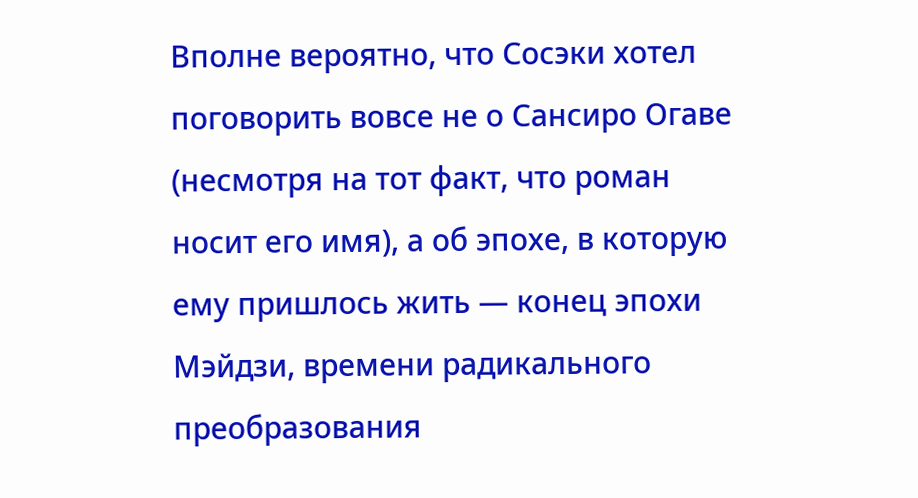Вполне вероятно, что Сосэки хотел поговорить вовсе не о Сансиро Огаве (несмотря на тот факт, что роман носит его имя), а об эпохе, в которую ему пришлось жить — конец эпохи Мэйдзи, времени радикального преобразования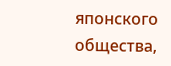японского общества,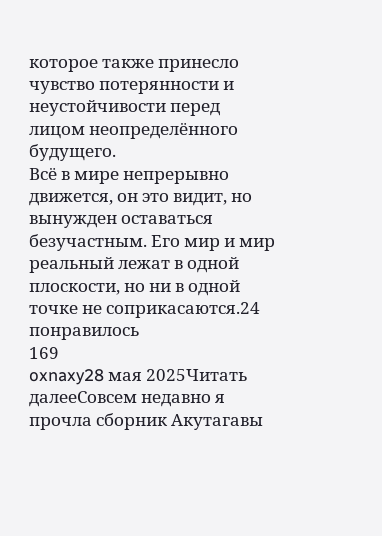которое также принесло чувство потерянности и неустойчивости перед лицом неопределённого будущего.
Всё в мире непрерывно движется, он это видит, но вынужден оставаться безучастным. Его мир и мир реальный лежат в одной плоскости, но ни в одной точке не соприкасаются.24 понравилось
169
oxnaxy28 мая 2025Читать далееСовсем недавно я прочла сборник Акутагавы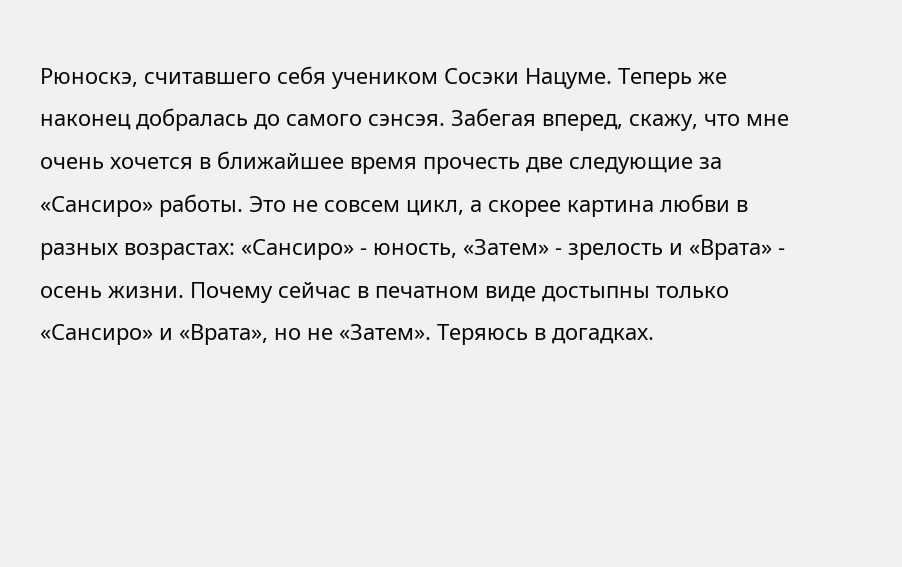Рюноскэ, считавшего себя учеником Сосэки Нацуме. Теперь же наконец добралась до самого сэнсэя. Забегая вперед, скажу, что мне очень хочется в ближайшее время прочесть две следующие за «Сансиро» работы. Это не совсем цикл, а скорее картина любви в разных возрастах: «Сансиро» - юность, «Затем» - зрелость и «Врата» - осень жизни. Почему сейчас в печатном виде достыпны только «Сансиро» и «Врата», но не «Затем». Теряюсь в догадках.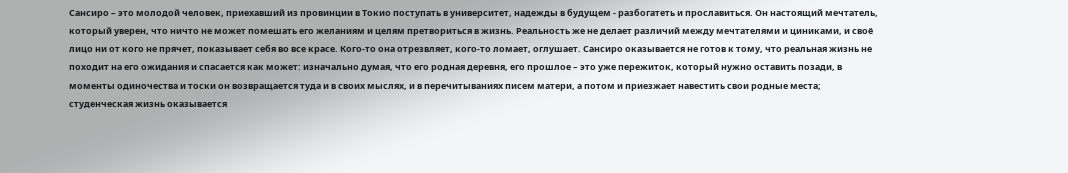Сансиро – это молодой человек, приехавший из провинции в Токио поступать в университет, надежды в будущем - разбогатеть и прославиться. Он настоящий мечтатель, который уверен, что ничто не может помешать его желаниям и целям претвориться в жизнь. Реальность же не делает различий между мечтателями и циниками, и своё лицо ни от кого не прячет, показывает себя во все красе. Кого-то она отрезвляет, кого-то ломает, оглушает. Сансиро оказывается не готов к тому, что реальная жизнь не походит на его ожидания и спасается как может: изначально думая, что его родная деревня, его прошлое – это уже пережиток, который нужно оставить позади, в моменты одиночества и тоски он возвращается туда и в своих мыслях, и в перечитываниях писем матери, а потом и приезжает навестить свои родные места; студенческая жизнь оказывается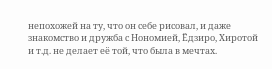непохожей на ту, что он себе рисовал, и даже знакомство и дружба с Нономией, Ёдзиро, Хиротой и т.д. не делает её той, что была в мечтах.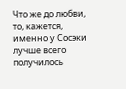Что же до любви, то, кажется, именно у Сосэки лучше всего получилось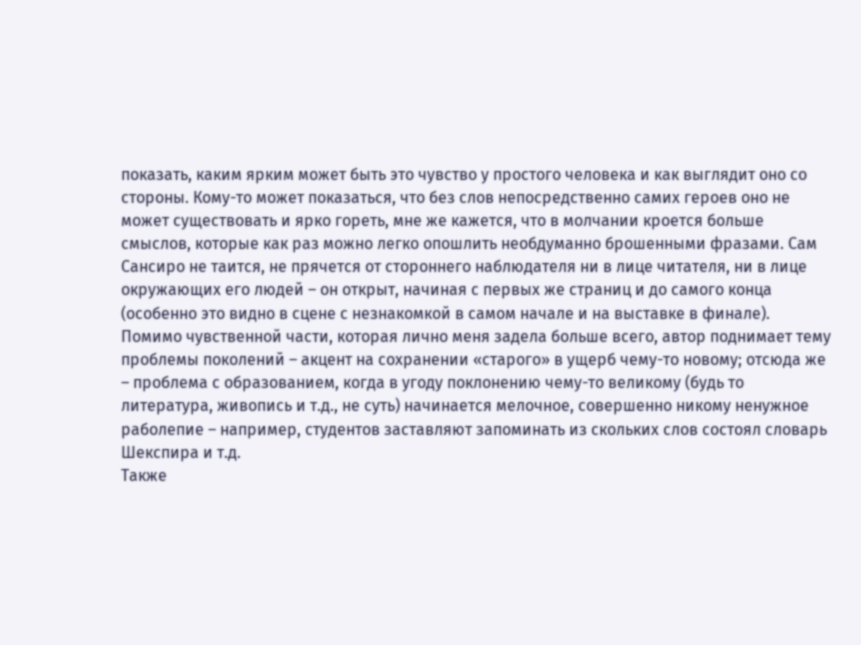показать, каким ярким может быть это чувство у простого человека и как выглядит оно со стороны. Кому-то может показаться, что без слов непосредственно самих героев оно не может существовать и ярко гореть, мне же кажется, что в молчании кроется больше смыслов, которые как раз можно легко опошлить необдуманно брошенными фразами. Сам Сансиро не таится, не прячется от стороннего наблюдателя ни в лице читателя, ни в лице окружающих его людей – он открыт, начиная с первых же страниц и до самого конца (особенно это видно в сцене с незнакомкой в самом начале и на выставке в финале).
Помимо чувственной части, которая лично меня задела больше всего, автор поднимает тему проблемы поколений – акцент на сохранении «старого» в ущерб чему-то новому; отсюда же – проблема с образованием, когда в угоду поклонению чему-то великому (будь то литература, живопись и т.д., не суть) начинается мелочное, совершенно никому ненужное раболепие – например, студентов заставляют запоминать из скольких слов состоял словарь Шекспира и т.д.
Также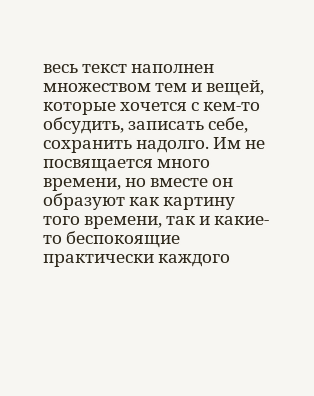весь текст наполнен множеством тем и вещей, которые хочется с кем-то обсудить, записать себе, сохранить надолго. Им не посвящается много времени, но вместе он образуют как картину того времени, так и какие-то беспокоящие практически каждого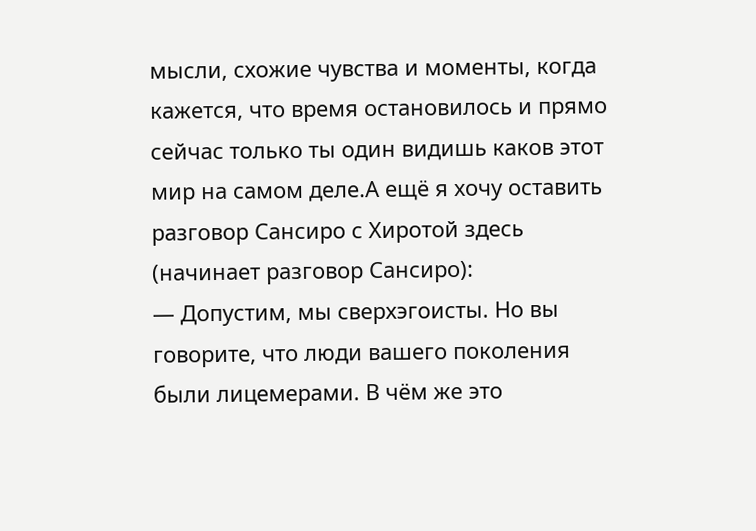мысли, схожие чувства и моменты, когда кажется, что время остановилось и прямо сейчас только ты один видишь каков этот мир на самом деле.А ещё я хочу оставить разговор Сансиро с Хиротой здесь (начинает разговор Сансиро):
— Допустим, мы сверхэгоисты. Но вы говорите, что люди вашего поколения были лицемерами. В чём же это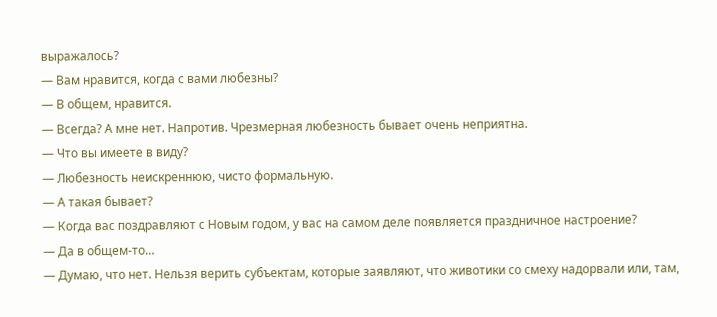выражалось?
— Вам нравится, когда с вами любезны?
— В общем, нравится.
— Всегда? А мне нет. Напротив. Чрезмерная любезность бывает очень неприятна.
— Что вы имеете в виду?
— Любезность неискреннюю, чисто формальную.
— А такая бывает?
— Когда вас поздравляют с Новым годом, у вас на самом деле появляется праздничное настроение?
— Да в общем-то…
— Думаю, что нет. Нельзя верить субъектам, которые заявляют, что животики со смеху надорвали или, там,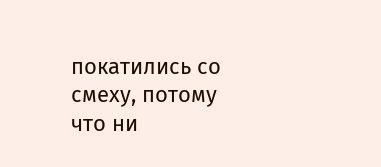покатились со смеху, потому что ни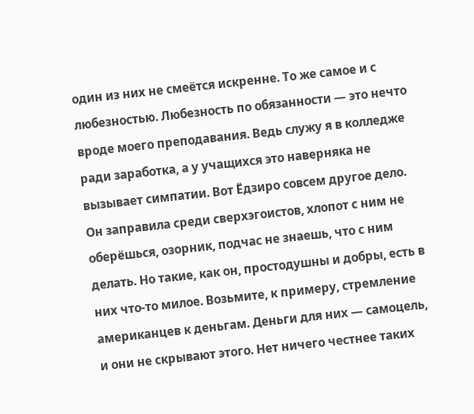один из них не смеётся искренне. То же самое и с любезностью. Любезность по обязанности — это нечто вроде моего преподавания. Ведь служу я в колледже ради заработка, а у учащихся это наверняка не вызывает симпатии. Вот Ёдзиро совсем другое дело. Он заправила среди сверхэгоистов, хлопот с ним не оберёшься, озорник, подчас не знаешь, что с ним делать. Но такие, как он, простодушны и добры, есть в них что-то милое. Возьмите, к примеру, стремление американцев к деньгам. Деньги для них — самоцель, и они не скрывают этого. Нет ничего честнее таких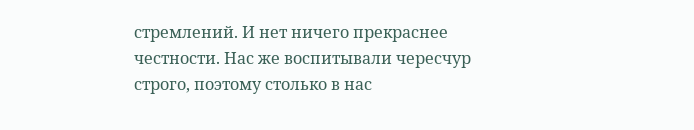стремлений. И нет ничего прекраснее честности. Нас же воспитывали чересчур строго, поэтому столько в нас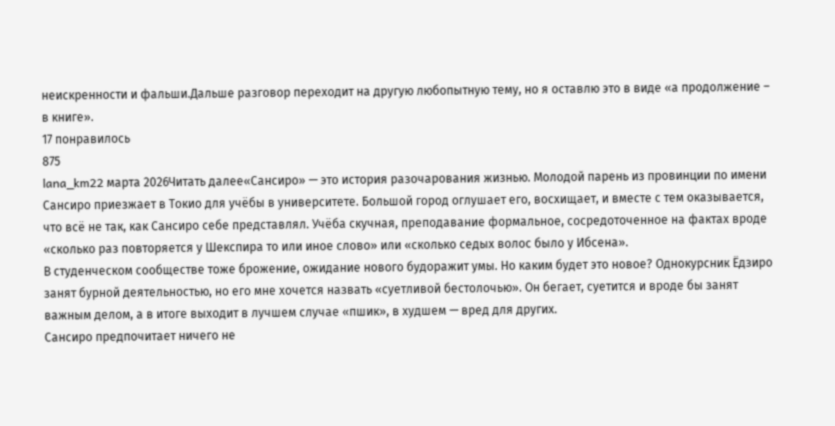неискренности и фальши.Дальше разговор переходит на другую любопытную тему, но я оставлю это в виде «а продолжение – в книге».
17 понравилось
875
lana_km22 марта 2026Читать далее«Сансиро» — это история разочарования жизнью. Молодой парень из провинции по имени Сансиро приезжает в Токио для учёбы в университете. Большой город оглушает его, восхищает, и вместе с тем оказывается, что всё не так, как Сансиро себе представлял. Учёба скучная, преподавание формальное, сосредоточенное на фактах вроде «сколько раз повторяется у Шекспира то или иное слово» или «сколько седых волос было у Ибсена».
В студенческом сообществе тоже брожение, ожидание нового будоражит умы. Но каким будет это новое? Однокурсник Ёдзиро занят бурной деятельностью, но его мне хочется назвать «суетливой бестолочью». Он бегает, суетится и вроде бы занят важным делом, а в итоге выходит в лучшем случае «пшик», в худшем — вред для других.
Сансиро предпочитает ничего не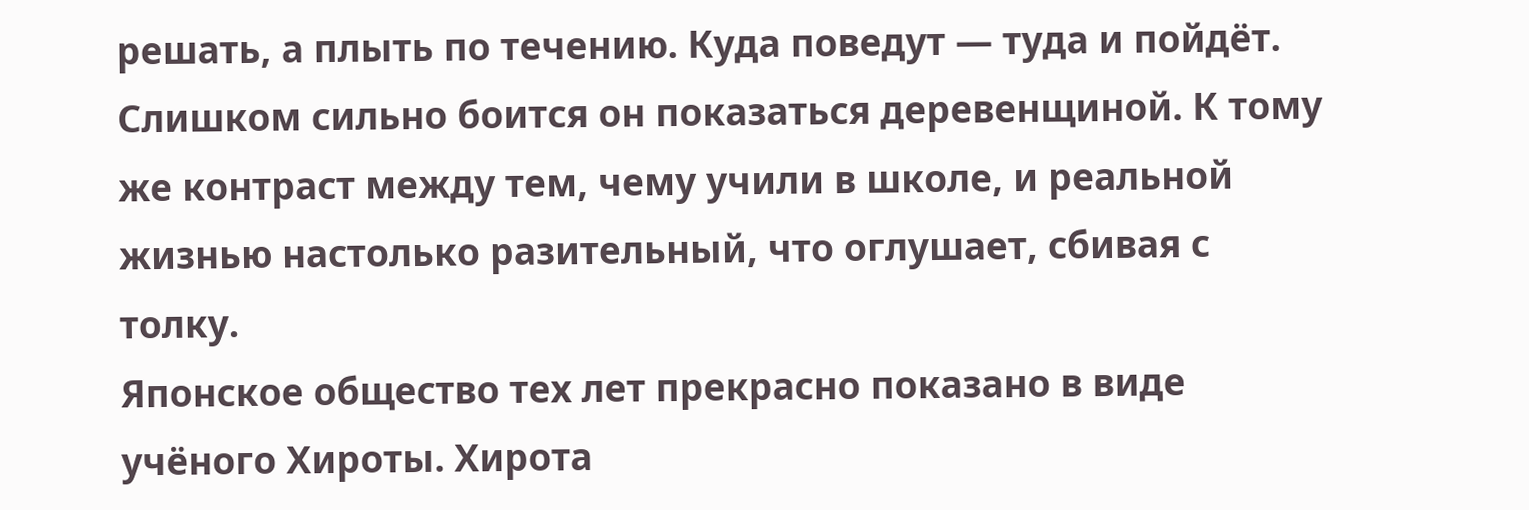решать, а плыть по течению. Куда поведут — туда и пойдёт. Слишком сильно боится он показаться деревенщиной. К тому же контраст между тем, чему учили в школе, и реальной жизнью настолько разительный, что оглушает, сбивая с толку.
Японское общество тех лет прекрасно показано в виде учёного Хироты. Хирота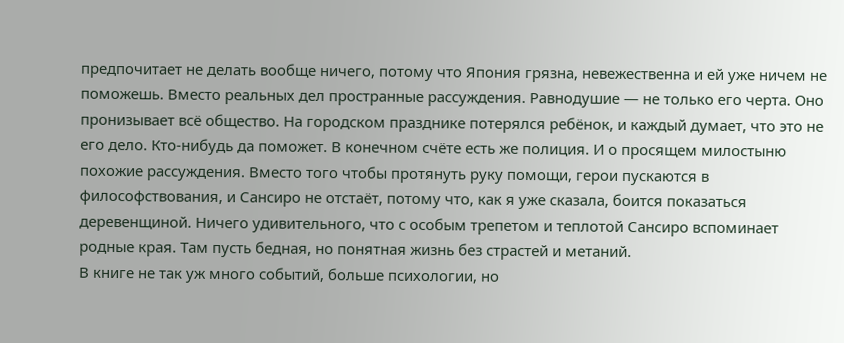предпочитает не делать вообще ничего, потому что Япония грязна, невежественна и ей уже ничем не поможешь. Вместо реальных дел пространные рассуждения. Равнодушие — не только его черта. Оно пронизывает всё общество. На городском празднике потерялся ребёнок, и каждый думает, что это не его дело. Кто-нибудь да поможет. В конечном счёте есть же полиция. И о просящем милостыню похожие рассуждения. Вместо того чтобы протянуть руку помощи, герои пускаются в философствования, и Сансиро не отстаёт, потому что, как я уже сказала, боится показаться деревенщиной. Ничего удивительного, что с особым трепетом и теплотой Сансиро вспоминает родные края. Там пусть бедная, но понятная жизнь без страстей и метаний.
В книге не так уж много событий, больше психологии, но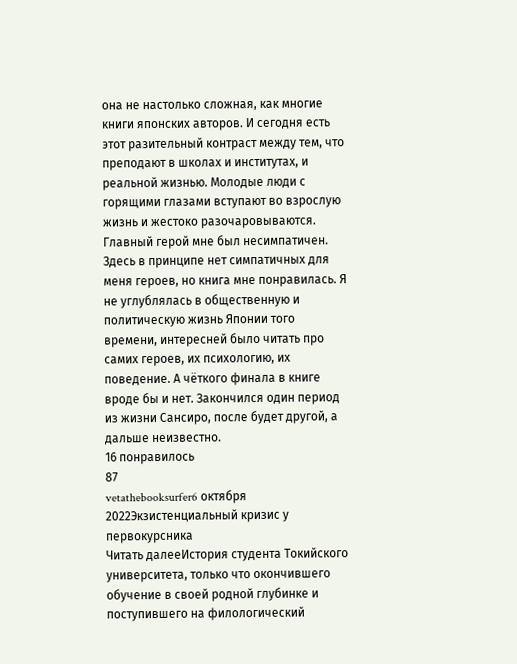она не настолько сложная, как многие книги японских авторов. И сегодня есть этот разительный контраст между тем, что преподают в школах и институтах, и реальной жизнью. Молодые люди с горящими глазами вступают во взрослую жизнь и жестоко разочаровываются.
Главный герой мне был несимпатичен. Здесь в принципе нет симпатичных для меня героев, но книга мне понравилась. Я не углублялась в общественную и политическую жизнь Японии того времени, интересней было читать про самих героев, их психологию, их поведение. А чёткого финала в книге вроде бы и нет. Закончился один период из жизни Сансиро, после будет другой, а дальше неизвестно.
16 понравилось
87
vetathebooksurfer6 октября 2022Экзистенциальный кризис у первокурсника
Читать далееИстория студента Токийского университета, только что окончившего обучение в своей родной глубинке и поступившего на филологический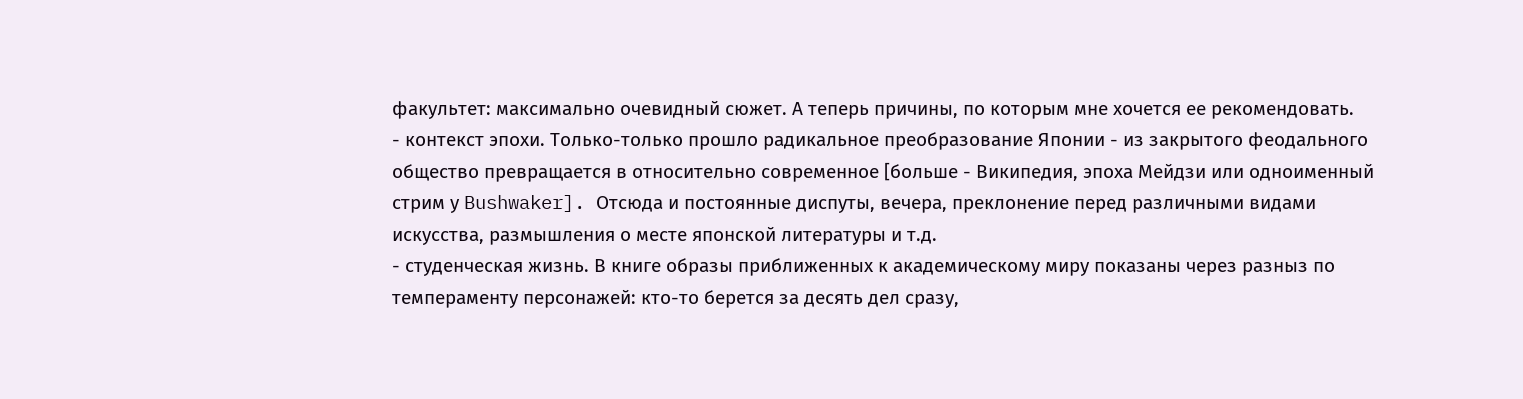факультет: максимально очевидный сюжет. А теперь причины, по которым мне хочется ее рекомендовать.
- контекст эпохи. Только-только прошло радикальное преобразование Японии - из закрытого феодального общество превращается в относительно современное [больше - Википедия, эпоха Мейдзи или одноименный стрим у Bushwaker]. Отсюда и постоянные диспуты, вечера, преклонение перед различными видами искусства, размышления о месте японской литературы и т.д.
- студенческая жизнь. В книге образы приближенных к академическому миру показаны через разныз по темпераменту персонажей: кто-то берется за десять дел сразу,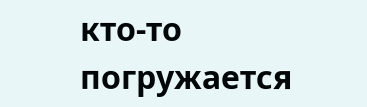кто-то погружается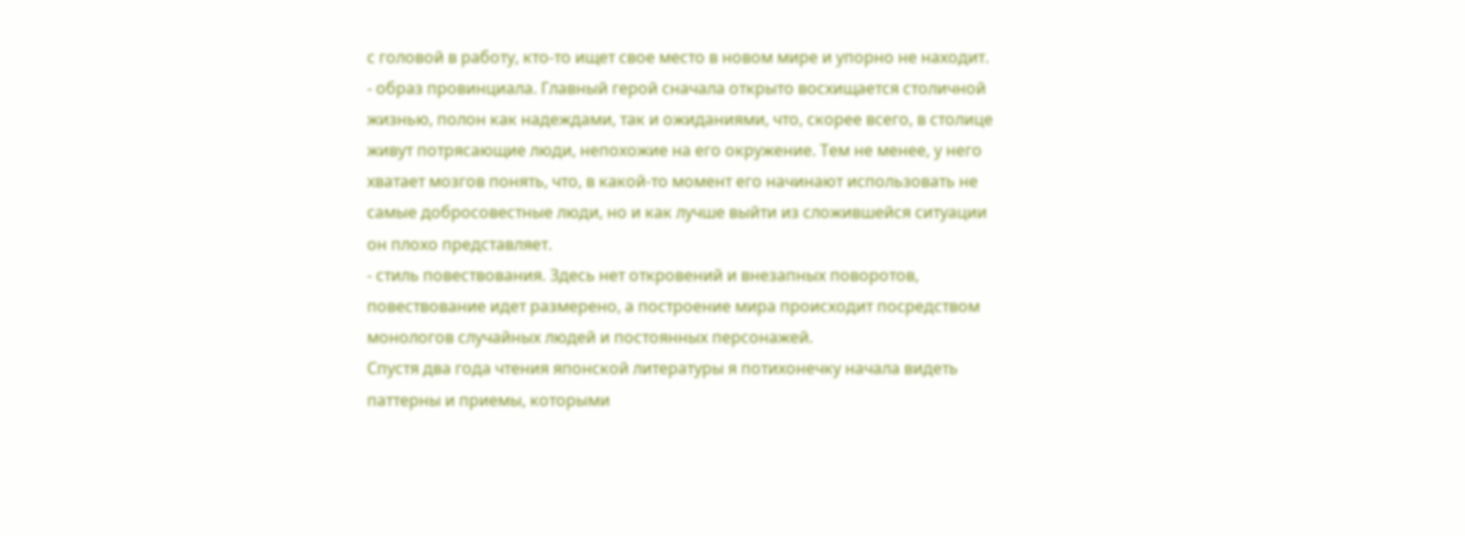с головой в работу, кто-то ищет свое место в новом мире и упорно не находит.
- образ провинциала. Главный герой сначала открыто восхищается столичной жизнью, полон как надеждами, так и ожиданиями, что, скорее всего, в столице живут потрясающие люди, непохожие на его окружение. Тем не менее, у него хватает мозгов понять, что, в какой-то момент его начинают использовать не самые добросовестные люди, но и как лучше выйти из сложившейся ситуации он плохо представляет.
- стиль повествования. Здесь нет откровений и внезапных поворотов, повествование идет размерено, а построение мира происходит посредством монологов случайных людей и постоянных персонажей.
Спустя два года чтения японской литературы я потихонечку начала видеть паттерны и приемы, которыми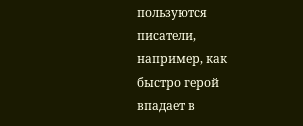пользуются писатели, например, как быстро герой впадает в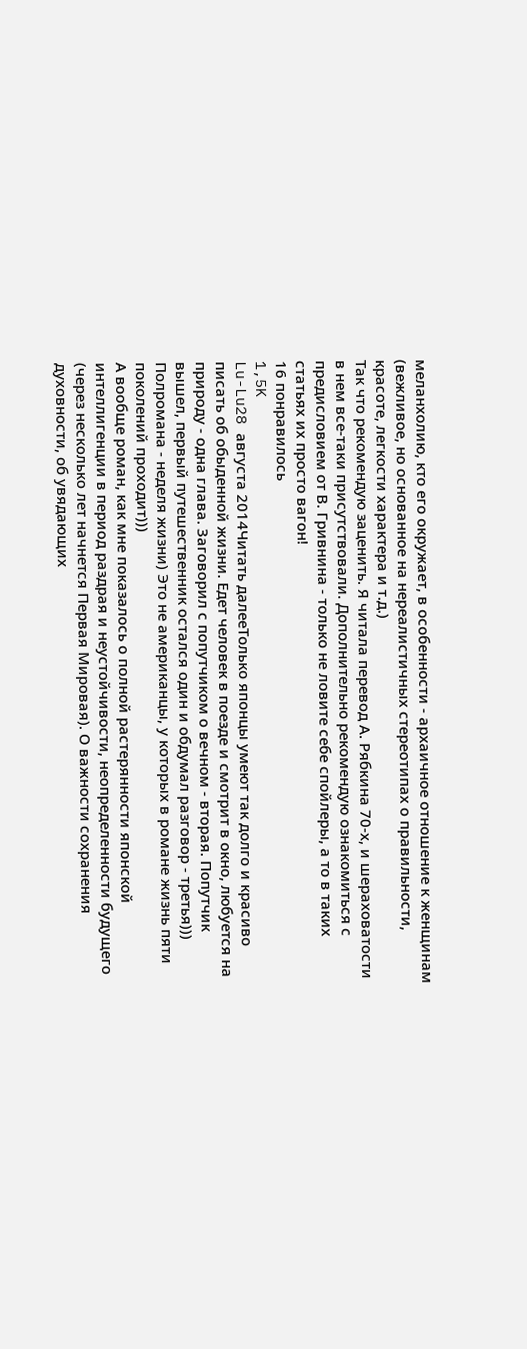меланхолию, кто его окружает, в особенности - архаичное отношение к женщинам (вежливое, но основанное на нереалистичных стереотипах о правильности, красоте, легкости характера и т.д.)
Так что рекомендую заценить. Я читала перевод А. Рябкина 70-х, и шераховатости в нем все-таки присутствовали. Дополнительно рекомендую ознакомиться с предисловием от В. Гривнина - только не ловите себе спойлеры, а то в таких статьях их просто вагон!
16 понравилось
1,5K
Lu-Lu28 августа 2014Читать далееТолько японцы умеют так долго и красиво писать об обыденной жизни. Едет человек в поезде и смотрит в окно, любуется на природу - одна глава. Заговорил с попутчиком о вечном - вторая. Попутчик вышел, первый путешественник остался один и обдумал разговор - третья))) Полромана - неделя жизни) Это не американцы, у которых в романе жизнь пяти поколений проходит)))
А вообще роман, как мне показалось о полной растерянности японской интеллигенции в период раздрая и неустойчивости, неопределенности будущего (через несколько лет начнется Первая Мировая). О важности сохранения духовности, об увядающих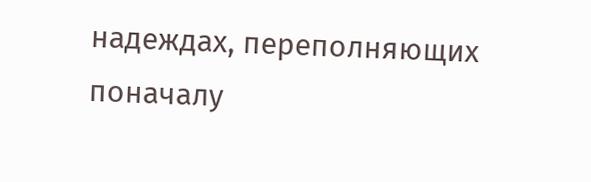надеждах, переполняющих поначалу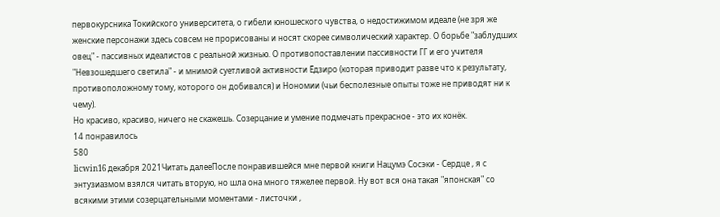первокурсника Токийского университета, о гибели юношеского чувства, о недостижимом идеале (не зря же женские персонажи здесь совсем не прорисованы и носят скорее символический характер. О борьбе "заблудших овец" - пассивных идеалистов с реальной жизнью. О противопоставлении пассивности ГГ и его учителя "Невзошедшего светила" - и мнимой суетливой активности Ёдзиро (которая приводит разве что к результату, противоположному тому, которого он добивался) и Нономии (чьи бесполезные опыты тоже не приводят ни к чему).
Но красиво, красиво, ничего не скажешь. Созерцание и умение подмечать прекрасное - это их конёк.
14 понравилось
580
licwin16 декабря 2021Читать далееПосле понравившейся мне первой книги Нацумэ Сосэки - Сердце , я с энтузиазмом взялся читать вторую, но шла она много тяжелее первой. Ну вот вся она такая "японская" со всякими этими созерцательными моментами - листочки ,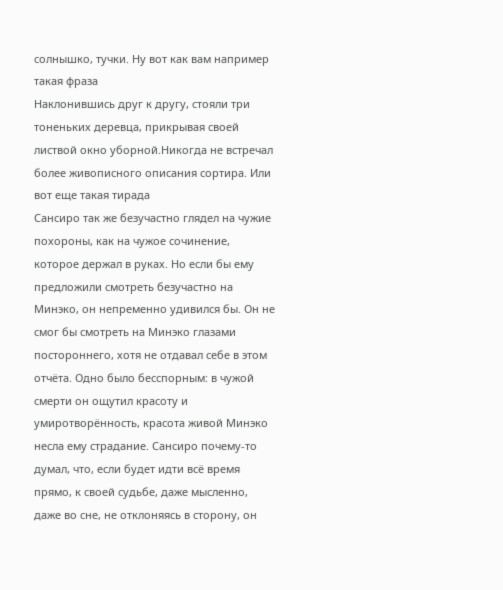солнышко, тучки. Ну вот как вам например такая фраза
Наклонившись друг к другу, стояли три тоненьких деревца, прикрывая своей листвой окно уборной.Никогда не встречал более живописного описания сортира. Или вот еще такая тирада
Сансиро так же безучастно глядел на чужие похороны, как на чужое сочинение, которое держал в руках. Но если бы ему предложили смотреть безучастно на Минэко, он непременно удивился бы. Он не смог бы смотреть на Минэко глазами постороннего, хотя не отдавал себе в этом отчёта. Одно было бесспорным: в чужой смерти он ощутил красоту и умиротворённость, красота живой Минэко несла ему страдание. Сансиро почему-то думал, что, если будет идти всё время прямо, к своей судьбе, даже мысленно, даже во сне, не отклоняясь в сторону, он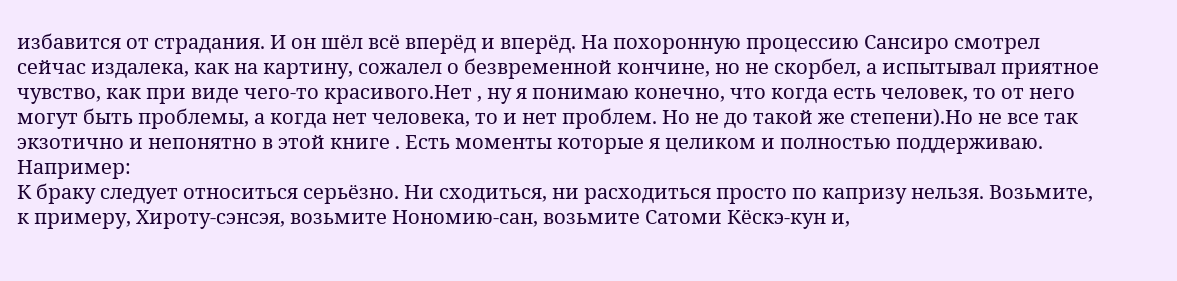избавится от страдания. И он шёл всё вперёд и вперёд. На похоронную процессию Сансиро смотрел сейчас издалека, как на картину, сожалел о безвременной кончине, но не скорбел, а испытывал приятное чувство, как при виде чего-то красивого.Нет , ну я понимаю конечно, что когда есть человек, то от него могут быть проблемы, а когда нет человека, то и нет проблем. Но не до такой же степени).Но не все так экзотично и непонятно в этой книге . Есть моменты которые я целиком и полностью поддерживаю. Например:
К браку следует относиться серьёзно. Ни сходиться, ни расходиться просто по капризу нельзя. Возьмите, к примеру, Хироту-сэнсэя, возьмите Нономию-сан, возьмите Сатоми Кёскэ-кун и,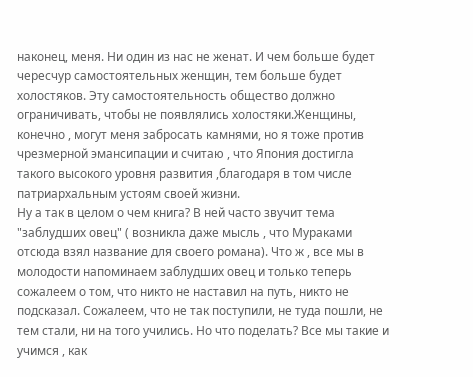наконец, меня. Ни один из нас не женат. И чем больше будет чересчур самостоятельных женщин, тем больше будет холостяков. Эту самостоятельность общество должно ограничивать, чтобы не появлялись холостяки.Женщины, конечно , могут меня забросать камнями, но я тоже против чрезмерной эмансипации и считаю , что Япония достигла такого высокого уровня развития ,благодаря в том числе патриархальным устоям своей жизни.
Ну а так в целом о чем книга? В ней часто звучит тема "заблудших овец" ( возникла даже мысль , что Мураками отсюда взял название для своего романа). Что ж , все мы в молодости напоминаем заблудших овец и только теперь сожалеем о том, что никто не наставил на путь, никто не подсказал. Сожалеем, что не так поступили, не туда пошли, не тем стали, ни на того учились. Но что поделать? Все мы такие и учимся , как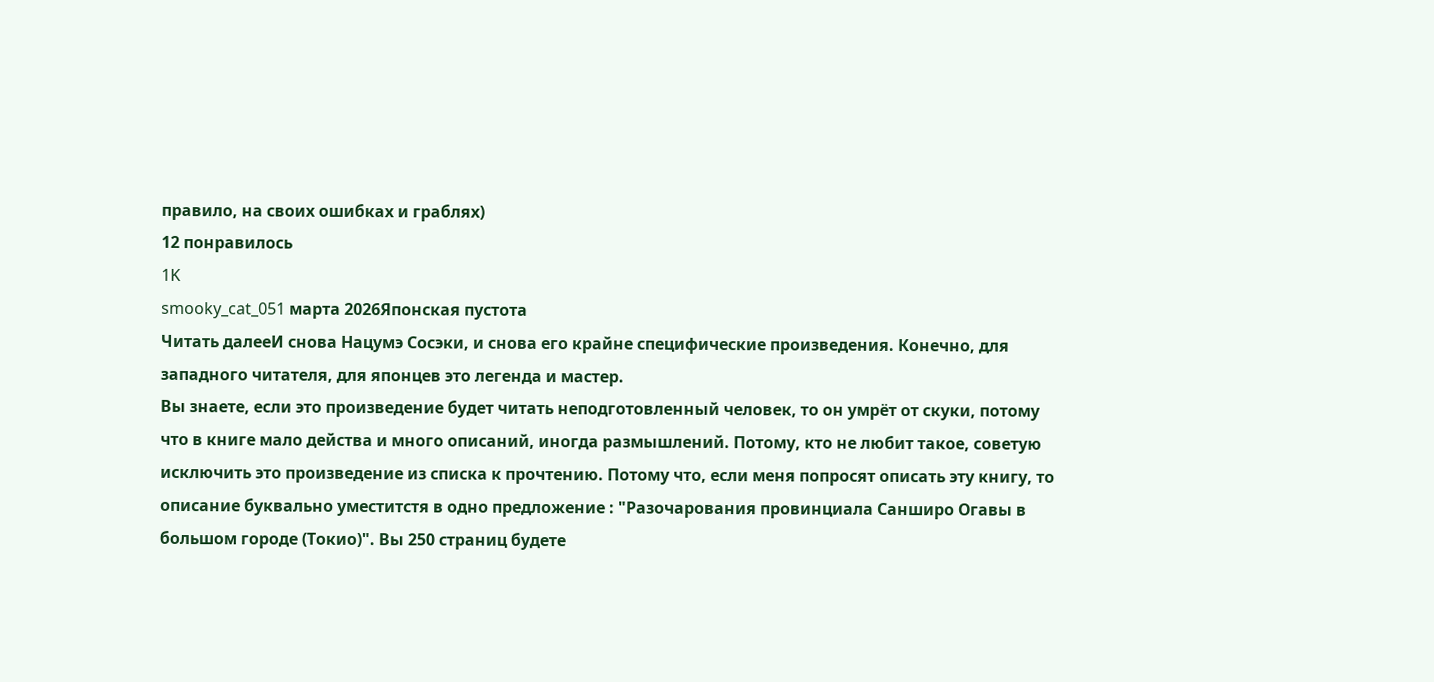правило, на своих ошибках и граблях)
12 понравилось
1K
smooky_cat_051 марта 2026Японская пустота
Читать далееИ снова Нацумэ Сосэки, и снова его крайне специфические произведения. Конечно, для западного читателя, для японцев это легенда и мастер.
Вы знаете, если это произведение будет читать неподготовленный человек, то он умрёт от скуки, потому что в книге мало действа и много описаний, иногда размышлений. Потому, кто не любит такое, советую исключить это произведение из списка к прочтению. Потому что, если меня попросят описать эту книгу, то описание буквально уместитстя в одно предложение : "Разочарования провинциала Санширо Огавы в большом городе (Токио)". Вы 250 страниц будете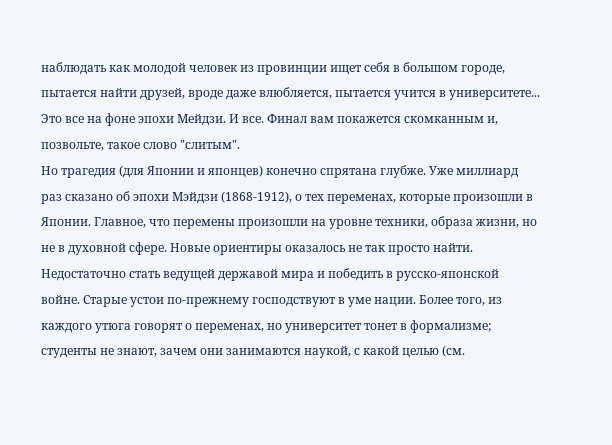наблюдать как молодой человек из провинции ищет себя в большом городе, пытается найти друзей, вроде даже влюбляется, пытается учится в университете... Это все на фоне эпохи Мейдзи. И все. Финал вам покажется скомканным и, позвольте, такое слово "слитым".
Но трагедия (для Японии и японцев) конечно спрятана глубже. Уже миллиард раз сказано об эпохи Мэйдзи (1868-1912), о тех переменах, которые произошли в Японии. Главное, что перемены произошли на уровне техники, образа жизни, но не в духовной сфере. Новые ориентиры оказалось не так просто найти. Недостаточно стать ведущей державой мира и победить в русско-японской войне. Старые устои по-прежнему господствуют в уме нации. Более того, из каждого утюга говорят о переменах, но университет тонет в формализме; студенты не знают, зачем они занимаются наукой, с какой целью (см.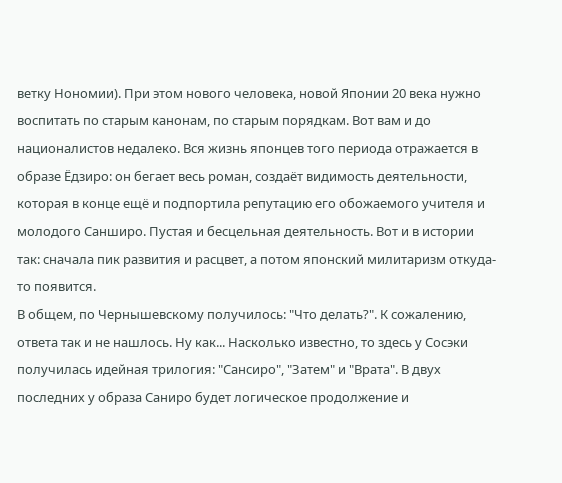ветку Нономии). При этом нового человека, новой Японии 20 века нужно воспитать по старым канонам, по старым порядкам. Вот вам и до националистов недалеко. Вся жизнь японцев того периода отражается в образе Ёдзиро: он бегает весь роман, создаёт видимость деятельности, которая в конце ещё и подпортила репутацию его обожаемого учителя и молодого Санширо. Пустая и бесцельная деятельность. Вот и в истории так: сначала пик развития и расцвет, а потом японский милитаризм откуда-то появится.
В общем, по Чернышевскому получилось: "Что делать?". К сожалению, ответа так и не нашлось. Ну как... Насколько известно, то здесь у Сосэки получилась идейная трилогия: "Сансиро", "Затем" и "Врата". В двух последних у образа Саниро будет логическое продолжение и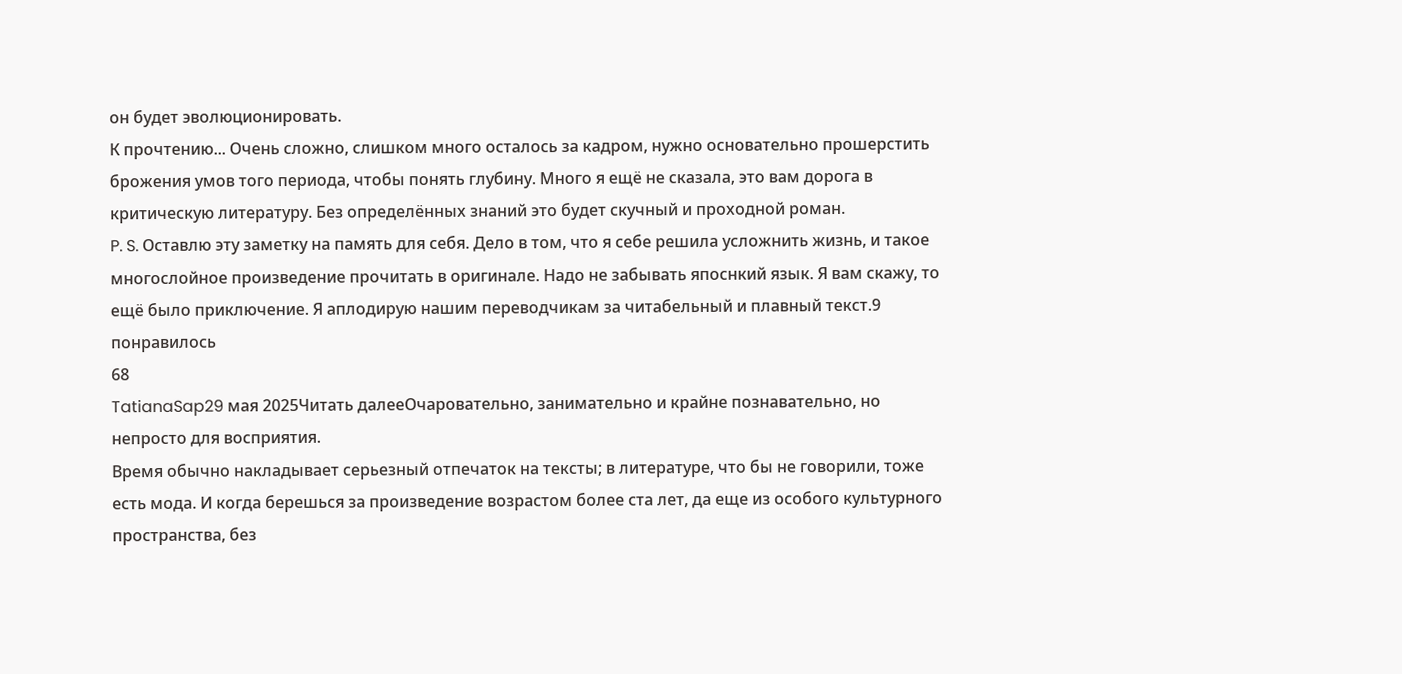он будет эволюционировать.
К прочтению... Очень сложно, слишком много осталось за кадром, нужно основательно прошерстить брожения умов того периода, чтобы понять глубину. Много я ещё не сказала, это вам дорога в критическую литературу. Без определённых знаний это будет скучный и проходной роман.
P. S. Оставлю эту заметку на память для себя. Дело в том, что я себе решила усложнить жизнь, и такое многослойное произведение прочитать в оригинале. Надо не забывать япоснкий язык. Я вам скажу, то ещё было приключение. Я аплодирую нашим переводчикам за читабельный и плавный текст.9 понравилось
68
TatianaSap29 мая 2025Читать далееОчаровательно, занимательно и крайне познавательно, но непросто для восприятия.
Время обычно накладывает серьезный отпечаток на тексты; в литературе, что бы не говорили, тоже есть мода. И когда берешься за произведение возрастом более ста лет, да еще из особого культурного пространства, без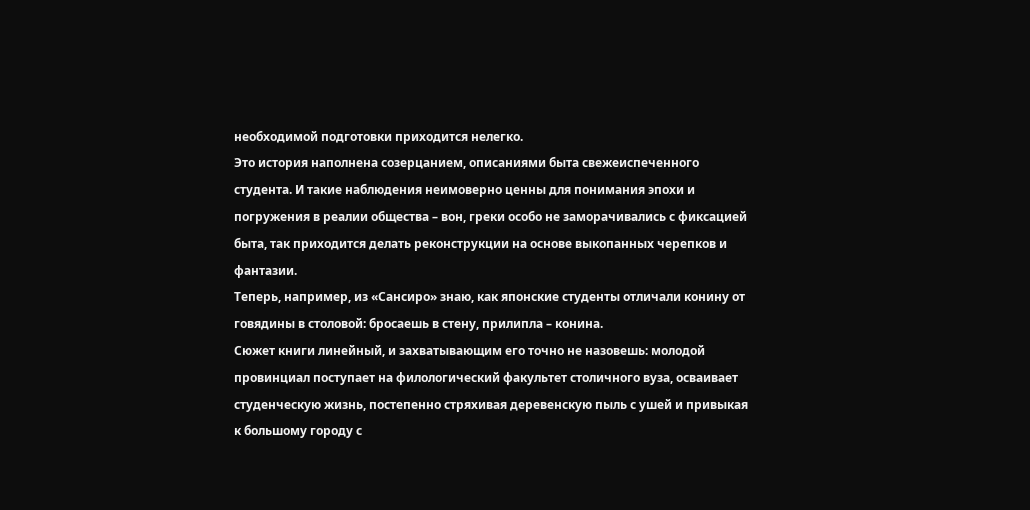необходимой подготовки приходится нелегко.
Это история наполнена созерцанием, описаниями быта свежеиспеченного студента. И такие наблюдения неимоверно ценны для понимания эпохи и погружения в реалии общества – вон, греки особо не заморачивались с фиксацией быта, так приходится делать реконструкции на основе выкопанных черепков и фантазии.
Теперь, например, из «Сансиро» знаю, как японские студенты отличали конину от говядины в столовой: бросаешь в стену, прилипла – конина.
Сюжет книги линейный, и захватывающим его точно не назовешь: молодой провинциал поступает на филологический факультет столичного вуза, осваивает студенческую жизнь, постепенно стряхивая деревенскую пыль с ушей и привыкая к большому городу с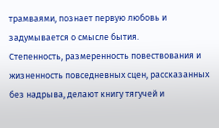трамваями, познает первую любовь и задумывается о смысле бытия.
Степенность, размеренность повествования и жизненность повседневных сцен, рассказанных без надрыва, делают книгу тягучей и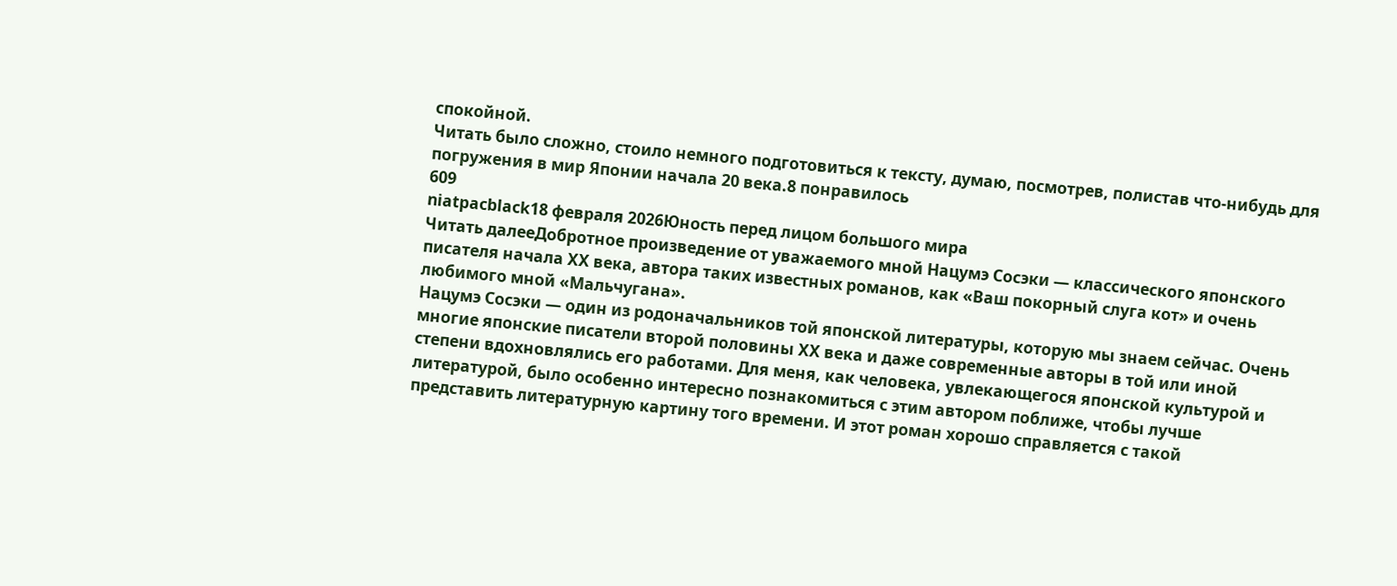спокойной.
Читать было сложно, стоило немного подготовиться к тексту, думаю, посмотрев, полистав что-нибудь для погружения в мир Японии начала 20 века.8 понравилось
609
niatpacblack18 февраля 2026Юность перед лицом большого мира
Читать далееДобротное произведение от уважаемого мной Нацумэ Сосэки — классического японского писателя начала XX века, автора таких известных романов, как «Ваш покорный слуга кот» и очень любимого мной «Мальчугана».
Нацумэ Сосэки — один из родоначальников той японской литературы, которую мы знаем сейчас. Очень многие японские писатели второй половины XX века и даже современные авторы в той или иной степени вдохновлялись его работами. Для меня, как человека, увлекающегося японской культурой и литературой, было особенно интересно познакомиться с этим автором поближе, чтобы лучше представить литературную картину того времени. И этот роман хорошо справляется с такой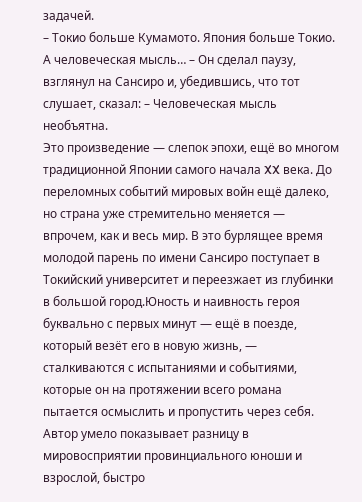задачей.
– Токио больше Кумамото. Япония больше Токио. А человеческая мысль… – Он сделал паузу, взглянул на Сансиро и, убедившись, что тот слушает, сказал: – Человеческая мысль необъятна.
Это произведение — слепок эпохи, ещё во многом традиционной Японии самого начала XX века. До переломных событий мировых войн ещё далеко, но страна уже стремительно меняется — впрочем, как и весь мир. В это бурлящее время молодой парень по имени Сансиро поступает в Токийский университет и переезжает из глубинки в большой город.Юность и наивность героя буквально с первых минут — ещё в поезде, который везёт его в новую жизнь, — сталкиваются с испытаниями и событиями, которые он на протяжении всего романа пытается осмыслить и пропустить через себя.
Автор умело показывает разницу в мировосприятии провинциального юноши и взрослой, быстро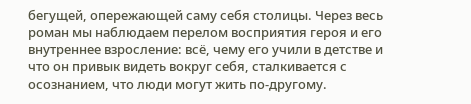бегущей, опережающей саму себя столицы. Через весь роман мы наблюдаем перелом восприятия героя и его внутреннее взросление: всё, чему его учили в детстве и что он привык видеть вокруг себя, сталкивается с осознанием, что люди могут жить по-другому.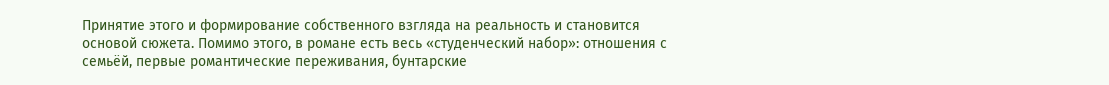Принятие этого и формирование собственного взгляда на реальность и становится основой сюжета. Помимо этого, в романе есть весь «студенческий набор»: отношения с семьёй, первые романтические переживания, бунтарские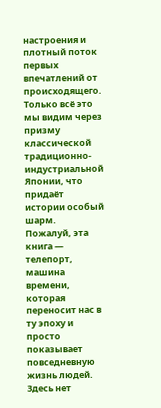настроения и плотный поток первых впечатлений от происходящего. Только всё это мы видим через призму классической традиционно-индустриальной Японии, что придаёт истории особый шарм.
Пожалуй, эта книга — телепорт, машина времени, которая переносит нас в ту эпоху и просто показывает повседневную жизнь людей. Здесь нет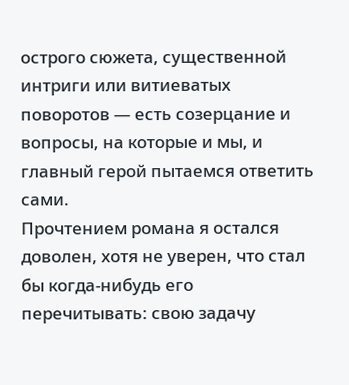острого сюжета, существенной интриги или витиеватых поворотов — есть созерцание и вопросы, на которые и мы, и главный герой пытаемся ответить сами.
Прочтением романа я остался доволен, хотя не уверен, что стал бы когда-нибудь его перечитывать: свою задачу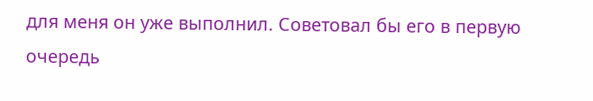для меня он уже выполнил. Советовал бы его в первую очередь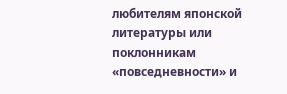любителям японской литературы или поклонникам «повседневности» и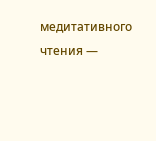медитативного чтения —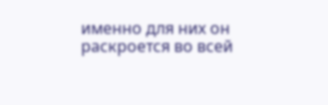именно для них он раскроется во всей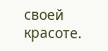своей красоте.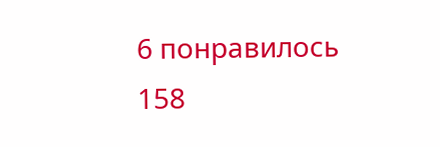6 понравилось
158